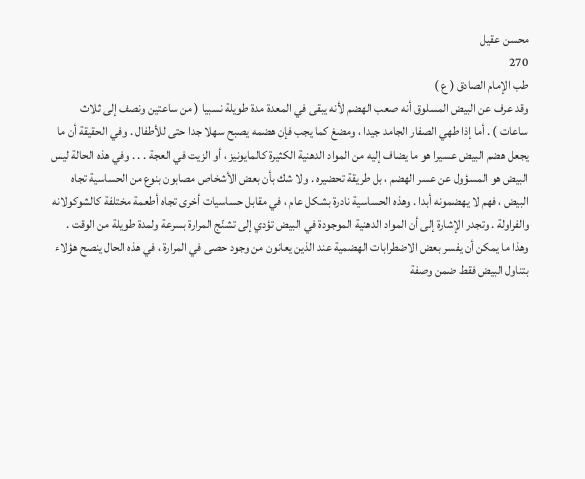محسن عقيل
270
طب الإمام الصادق ( ع )
وقد عرف عن البيض المسلوق أنه صعب الهضم لأنه يبقى في المعدة مدة طويلة نسبيا ( من ساعتين ونصف إلى ثلاث ساعات ) . أما إذا طهي الصفار الجامد جيدا ، ومضغ كما يجب فإن هضمه يصبح سهلا جدا حتى للأطفال . وفي الحقيقة أن ما يجعل هضم البيض عسيرا هو ما يضاف إليه من المواد الدهنية الكثيرة كالمايونيز ، أو الزيت في العجة . . . وفي هذه الحالة ليس البيض هو المسؤول عن عسر الهضم ، بل طريقة تحضيره . ولا شك بأن بعض الأشخاص مصابون بنوع من الحساسية تجاه البيض ، فهم لا يهضمونه أبدا . وهذه الحساسية نادرة بشكل عام ، في مقابل حساسيات أخرى تجاه أطعمة مختلفة كالشوكولانه والفراولة . وتجدر الإشارة إلى أن المواد الدهنية الموجودة في البيض تؤدي إلى تشنّج المرارة بسرعة ولمدة طويلة من الوقت . وهذا ما يمكن أن يفسر بعض الاضطرابات الهضمية عند الذين يعانون من وجود حصى في المرارة ، في هذه الحال ينصح هؤلاء بتناول البيض فقط ضمن وصفة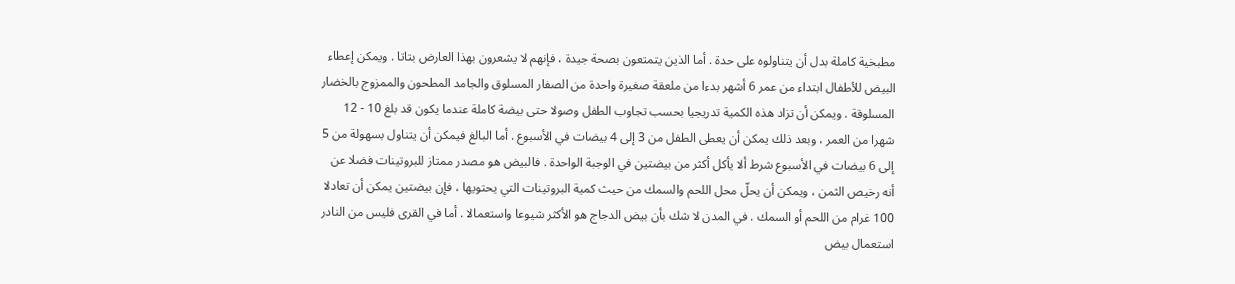مطبخية كاملة بدل أن يتناولوه على حدة . أما الذين يتمتعون بصحة جيدة ، فإنهم لا يشعرون بهذا العارض بتاتا . ويمكن إعطاء البيض للأطفال ابتداء من عمر 6 أشهر بدءا من ملعقة صغيرة واحدة من الصفار المسلوق والجامد المطحون والممزوج بالخضار المسلوقة . ويمكن أن تزاد هذه الكمية تدريجيا بحسب تجاوب الطفل وصولا حتى بيضة كاملة عندما يكون قد بلغ 10 - 12 شهرا من العمر ، وبعد ذلك يمكن أن يعطى الطفل من 3 إلى 4 بيضات في الأسبوع . أما البالغ فيمكن أن يتناول بسهولة من 5 إلى 6 بيضات في الأسبوع شرط ألا يأكل أكثر من بيضتين في الوجبة الواحدة . فالبيض هو مصدر ممتاز للبروتينات فضلا عن أنه رخيص الثمن ، ويمكن أن يحلّ محل اللحم والسمك من حيث كمية البروتينات التي يحتويها ، فإن بيضتين يمكن أن تعادلا 100 غرام من اللحم أو السمك . في المدن لا شك بأن بيض الدجاج هو الأكثر شيوعا واستعمالا . أما في القرى فليس من النادر استعمال بيض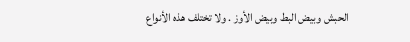الحبش وبيض البط وبيض الأوز . ولا تختلف هذه الأنواع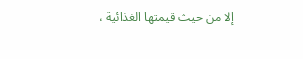إلا من حيث قيمتها الغذائية ،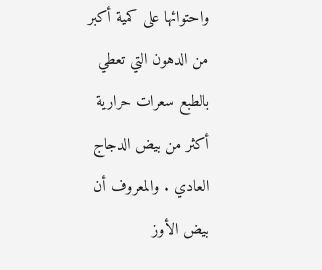واحتوائها على كمية أكبر من الدهون التي تعطي بالطبع سعرات حرارية أكثر من بيض الدجاج العادي . والمعروف أن بيض الأوز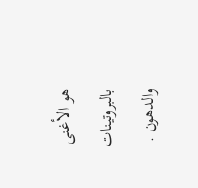هو الأغنى بالبروتينات والدهون .